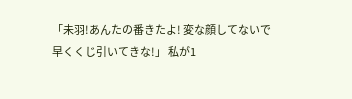「未羽!あんたの番きたよ! 変な顔してないで早くくじ引いてきな!」 私が1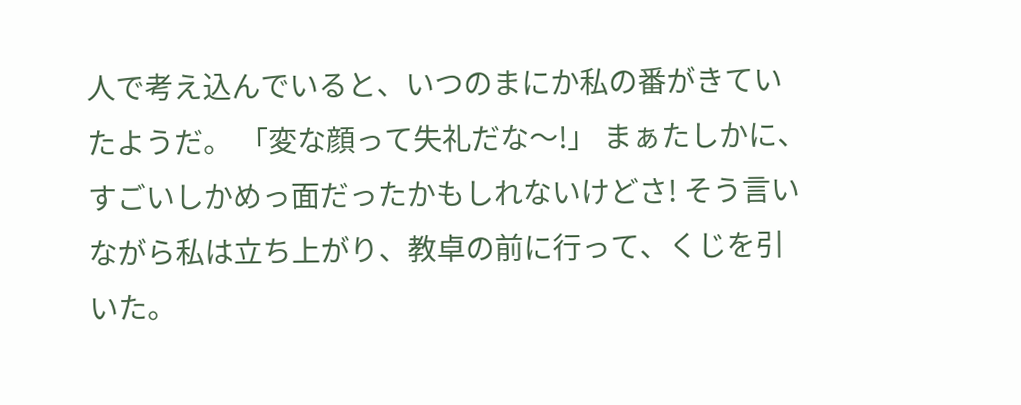人で考え込んでいると、いつのまにか私の番がきていたようだ。 「変な顔って失礼だな〜!」 まぁたしかに、すごいしかめっ面だったかもしれないけどさ! そう言いながら私は立ち上がり、教卓の前に行って、くじを引いた。